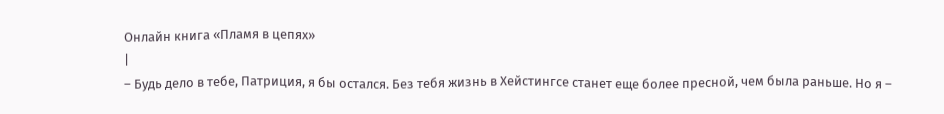Онлайн книга «Пламя в цепях»
|
– Будь дело в тебе, Патриция, я бы остался. Без тебя жизнь в Хейстингсе станет еще более пресной, чем была раньше. Но я –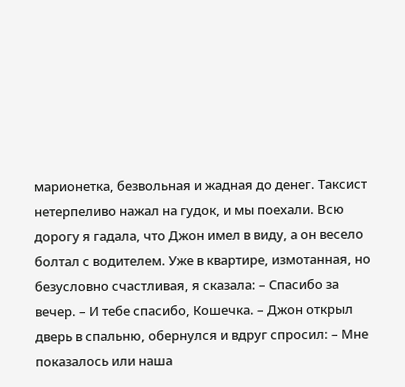марионетка, безвольная и жадная до денег. Таксист нетерпеливо нажал на гудок, и мы поехали. Всю дорогу я гадала, что Джон имел в виду, а он весело болтал с водителем. Уже в квартире, измотанная, но безусловно счастливая, я сказала: – Спасибо за вечер. – И тебе спасибо, Кошечка. – Джон открыл дверь в спальню, обернулся и вдруг спросил: – Мне показалось или наша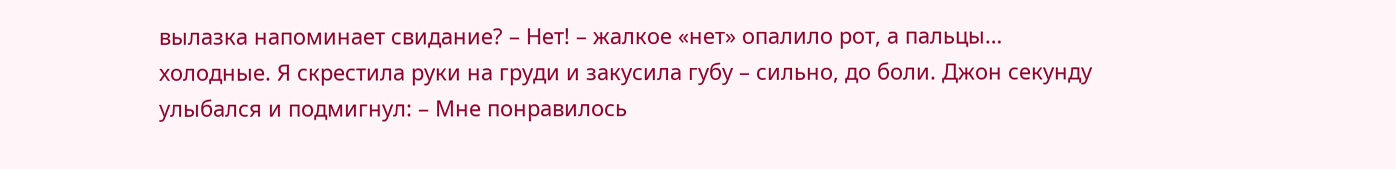вылазка напоминает свидание? – Нет! – жалкое «нет» опалило рот, а пальцы… холодные. Я скрестила руки на груди и закусила губу – сильно, до боли. Джон секунду улыбался и подмигнул: – Мне понравилось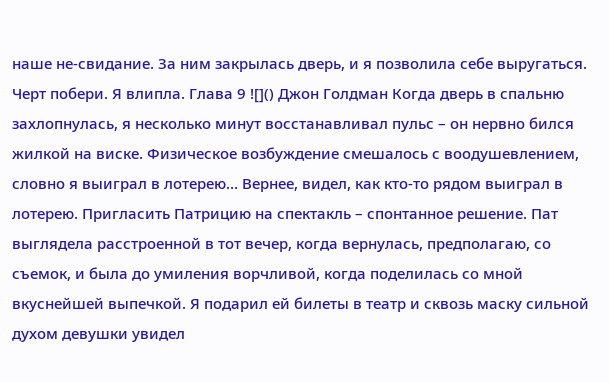наше не-свидание. За ним закрылась дверь, и я позволила себе выругаться. Черт побери. Я влипла. Глава 9 ![]() Джон Голдман Когда дверь в спальню захлопнулась, я несколько минут восстанавливал пульс – он нервно бился жилкой на виске. Физическое возбуждение смешалось с воодушевлением, словно я выиграл в лотерею… Вернее, видел, как кто-то рядом выиграл в лотерею. Пригласить Патрицию на спектакль – спонтанное решение. Пат выглядела расстроенной в тот вечер, когда вернулась, предполагаю, со съемок, и была до умиления ворчливой, когда поделилась со мной вкуснейшей выпечкой. Я подарил ей билеты в театр и сквозь маску сильной духом девушки увидел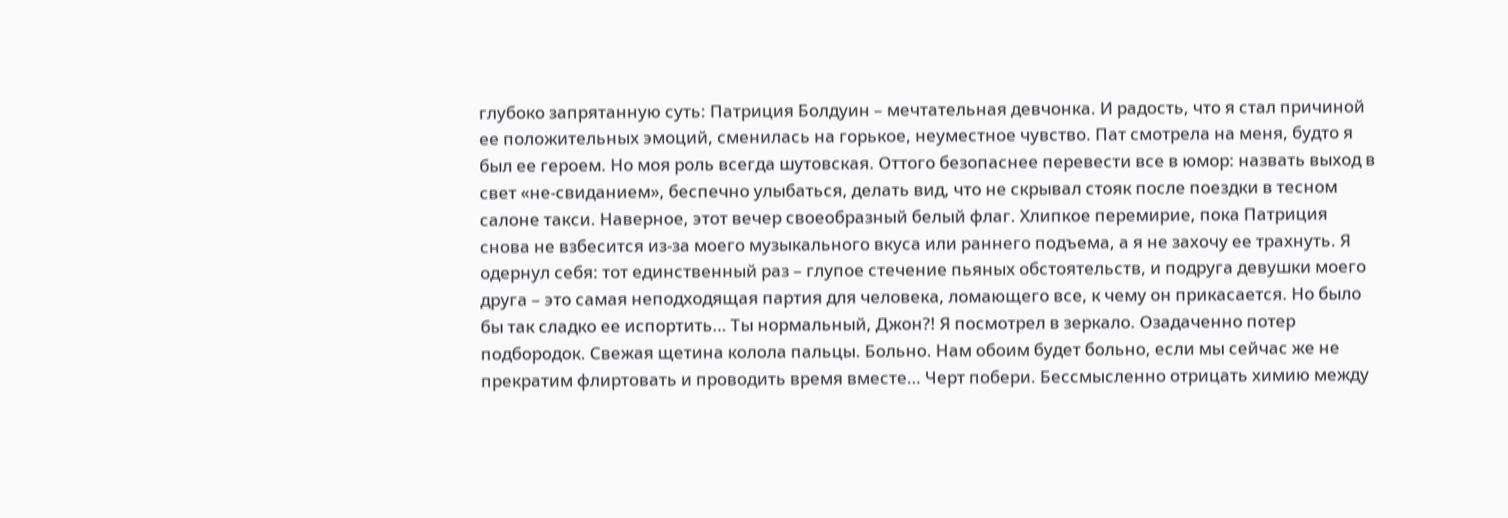глубоко запрятанную суть: Патриция Болдуин – мечтательная девчонка. И радость, что я стал причиной ее положительных эмоций, сменилась на горькое, неуместное чувство. Пат смотрела на меня, будто я был ее героем. Но моя роль всегда шутовская. Оттого безопаснее перевести все в юмор: назвать выход в свет «не-свиданием», беспечно улыбаться, делать вид, что не скрывал стояк после поездки в тесном салоне такси. Наверное, этот вечер своеобразный белый флаг. Хлипкое перемирие, пока Патриция снова не взбесится из-за моего музыкального вкуса или раннего подъема, а я не захочу ее трахнуть. Я одернул себя: тот единственный раз – глупое стечение пьяных обстоятельств, и подруга девушки моего друга – это самая неподходящая партия для человека, ломающего все, к чему он прикасается. Но было бы так сладко ее испортить… Ты нормальный, Джон?! Я посмотрел в зеркало. Озадаченно потер подбородок. Свежая щетина колола пальцы. Больно. Нам обоим будет больно, если мы сейчас же не прекратим флиртовать и проводить время вместе… Черт побери. Бессмысленно отрицать химию между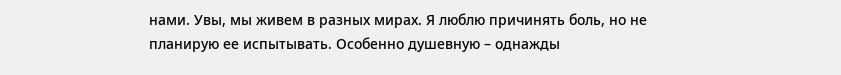нами. Увы, мы живем в разных мирах. Я люблю причинять боль, но не планирую ее испытывать. Особенно душевную – однажды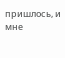пришлось, и мне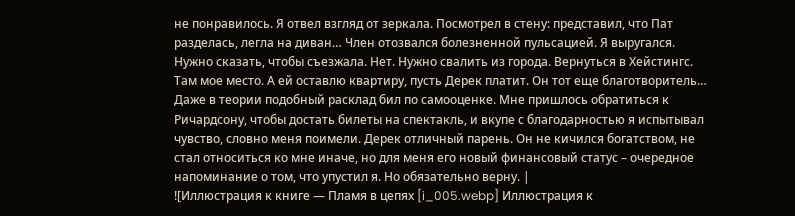не понравилось. Я отвел взгляд от зеркала. Посмотрел в стену: представил, что Пат разделась, легла на диван… Член отозвался болезненной пульсацией. Я выругался. Нужно сказать, чтобы съезжала. Нет. Нужно свалить из города. Вернуться в Хейстингс. Там мое место. А ей оставлю квартиру, пусть Дерек платит. Он тот еще благотворитель… Даже в теории подобный расклад бил по самооценке. Мне пришлось обратиться к Ричардсону, чтобы достать билеты на спектакль, и вкупе с благодарностью я испытывал чувство, словно меня поимели. Дерек отличный парень. Он не кичился богатством, не стал относиться ко мне иначе, но для меня его новый финансовый статус – очередное напоминание о том, что упустил я. Но обязательно верну. |
![Иллюстрация к книге — Пламя в цепях [i_005.webp] Иллюстрация к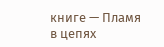книге — Пламя в цепях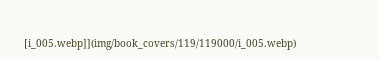[i_005.webp]](img/book_covers/119/119000/i_005.webp)